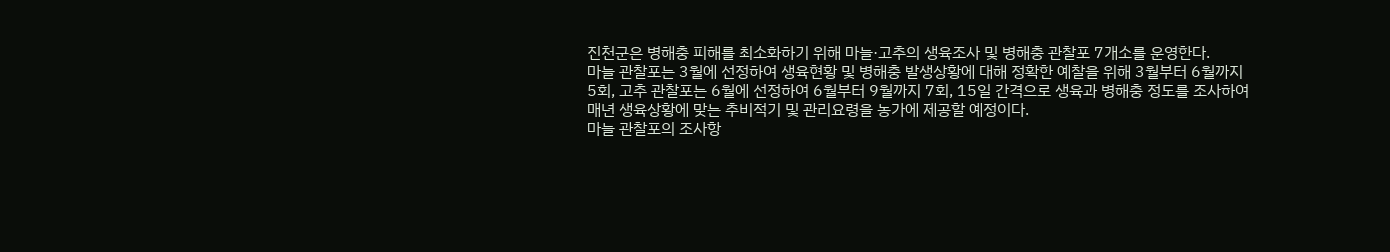진천군은 병해충 피해를 최소화하기 위해 마늘·고추의 생육조사 및 병해충 관찰포 7개소를 운영한다.
마늘 관찰포는 3월에 선정하여 생육현황 및 병해충 발생상황에 대해 정확한 예찰을 위해 3월부터 6월까지 5회, 고추 관찰포는 6월에 선정하여 6월부터 9월까지 7회, 15일 간격으로 생육과 병해충 정도를 조사하여 매년 생육상황에 맞는 추비적기 및 관리요령을 농가에 제공할 예정이다.
마늘 관찰포의 조사항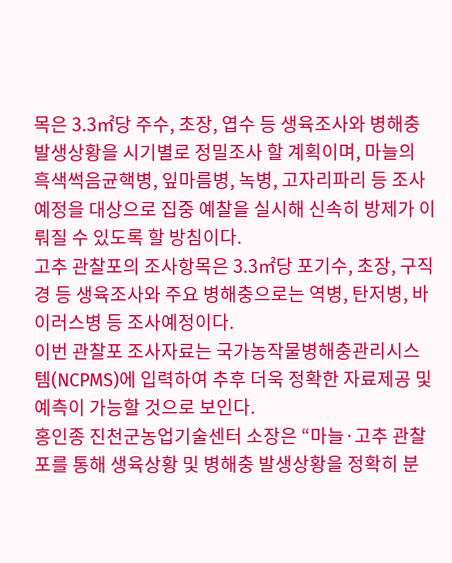목은 3.3㎡당 주수, 초장, 엽수 등 생육조사와 병해충 발생상황을 시기별로 정밀조사 할 계획이며, 마늘의 흑색썩음균핵병, 잎마름병, 녹병, 고자리파리 등 조사예정을 대상으로 집중 예찰을 실시해 신속히 방제가 이뤄질 수 있도록 할 방침이다.
고추 관찰포의 조사항목은 3.3㎡당 포기수, 초장, 구직경 등 생육조사와 주요 병해충으로는 역병, 탄저병, 바이러스병 등 조사예정이다.
이번 관찰포 조사자료는 국가농작물병해충관리시스템(NCPMS)에 입력하여 추후 더욱 정확한 자료제공 및 예측이 가능할 것으로 보인다.
홍인종 진천군농업기술센터 소장은 “마늘·고추 관찰포를 통해 생육상황 및 병해충 발생상황을 정확히 분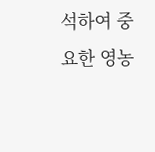석하여 중요한 영농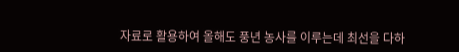자료로 활용하여 올해도 풍년 농사를 이루는데 최선을 다하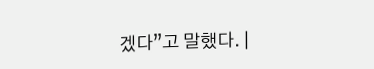겠다”고 말했다. |